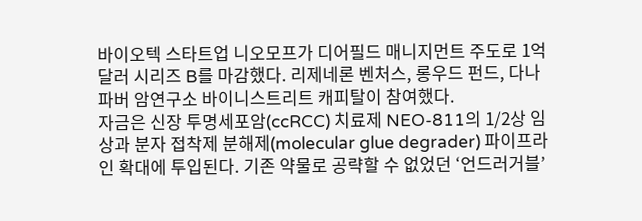바이오텍 스타트업 니오모프가 디어필드 매니지먼트 주도로 1억 달러 시리즈 B를 마감했다. 리제네론 벤처스, 롱우드 펀드, 다나파버 암연구소 바이니스트리트 캐피탈이 참여했다.
자금은 신장 투명세포암(ccRCC) 치료제 NEO-811의 1/2상 임상과 분자 접착제 분해제(molecular glue degrader) 파이프라인 확대에 투입된다. 기존 약물로 공략할 수 없었던 ‘언드러거블’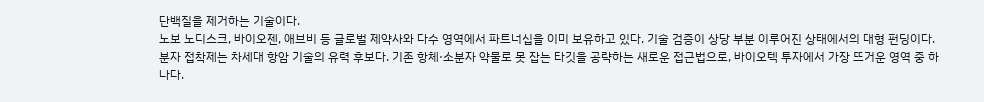단백질을 제거하는 기술이다.
노보 노디스크, 바이오젠, 애브비 등 글로벌 제약사와 다수 영역에서 파트너십을 이미 보유하고 있다. 기술 검증이 상당 부분 이루어진 상태에서의 대형 펀딩이다.
분자 접착제는 차세대 항암 기술의 유력 후보다. 기존 항체·소분자 약물로 못 잡는 타깃을 공략하는 새로운 접근법으로, 바이오텍 투자에서 가장 뜨거운 영역 중 하나다.